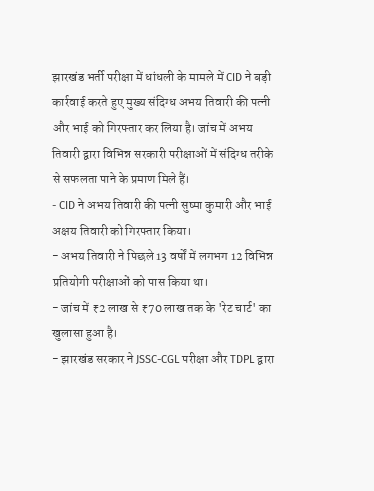झारखंड भर्ती परीक्षा में धांधली के मामले में CID ने बड़ी कार्रवाई करते हुए मुख्य संदिग्ध अभय तिवारी की पत्नी और भाई को गिरफ्तार कर लिया है। जांच में अभय तिवारी द्वारा विभिन्न सरकारी परीक्षाओं में संदिग्ध तरीके से सफलता पाने के प्रमाण मिले हैं।
- CID ने अभय तिवारी की पत्नी सुष्मा कुमारी और भाई अक्षय तिवारी को गिरफ्तार किया।
- अभय तिवारी ने पिछले 13 वर्षों में लगभग 12 विभिन्न प्रतियोगी परीक्षाओं को पास किया था।
- जांच में ₹2 लाख से ₹70 लाख तक के 'रेट चार्ट' का खुलासा हुआ है।
- झारखंड सरकार ने JSSC-CGL परीक्षा और TDPL द्वारा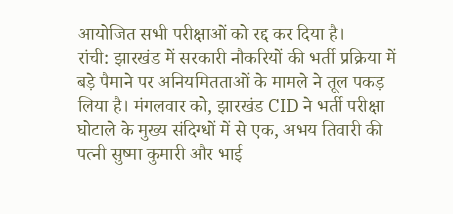आयोजित सभी परीक्षाओं को रद्द कर दिया है।
रांची: झारखंड में सरकारी नौकरियों की भर्ती प्रक्रिया में बड़े पैमाने पर अनियमितताओं के मामले ने तूल पकड़ लिया है। मंगलवार को, झारखंड CID ने भर्ती परीक्षा घोटाले के मुख्य संदिग्धों में से एक, अभय तिवारी की पत्नी सुष्मा कुमारी और भाई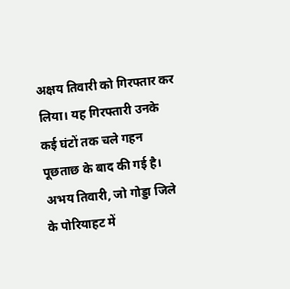अक्षय तिवारी को गिरफ्तार कर लिया। यह गिरफ्तारी उनके कई घंटों तक चले गहन पूछताछ के बाद की गई है।
अभय तिवारी, जो गोड्डा जिले के पोरियाहट में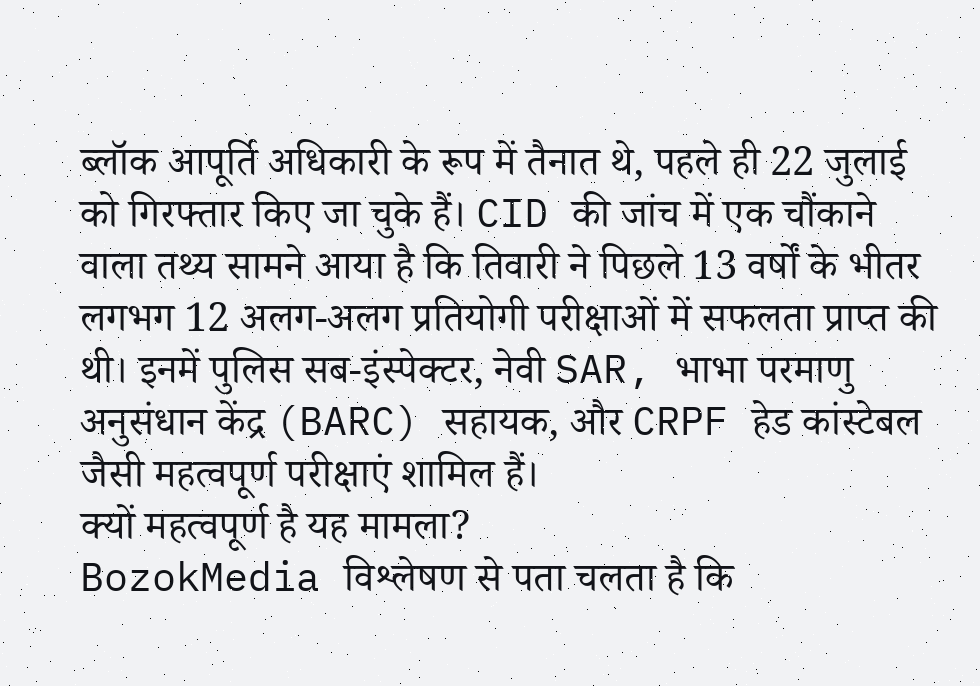ब्लॉक आपूर्ति अधिकारी के रूप में तैनात थे, पहले ही 22 जुलाई को गिरफ्तार किए जा चुके हैं। CID की जांच में एक चौंकाने वाला तथ्य सामने आया है कि तिवारी ने पिछले 13 वर्षों के भीतर लगभग 12 अलग-अलग प्रतियोगी परीक्षाओं में सफलता प्राप्त की थी। इनमें पुलिस सब-इंस्पेक्टर, नेवी SAR, भाभा परमाणु अनुसंधान केंद्र (BARC) सहायक, और CRPF हेड कांस्टेबल जैसी महत्वपूर्ण परीक्षाएं शामिल हैं।
क्यों महत्वपूर्ण है यह मामला?
BozokMedia विश्लेषण से पता चलता है कि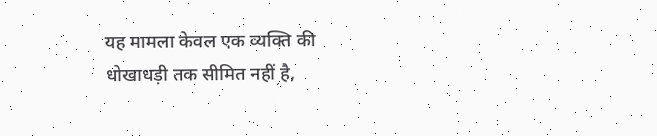यह मामला केवल एक व्यक्ति की धोखाधड़ी तक सीमित नहीं है,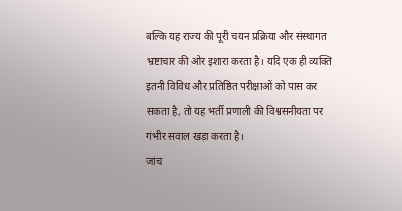बल्कि यह राज्य की पूरी चयन प्रक्रिया और संस्थागत भ्रष्टाचार की ओर इशारा करता है। यदि एक ही व्यक्ति इतनी विविध और प्रतिष्ठित परीक्षाओं को पास कर सकता है, तो यह भर्ती प्रणाली की विश्वसनीयता पर गंभीर सवाल खड़ा करता है।
जांच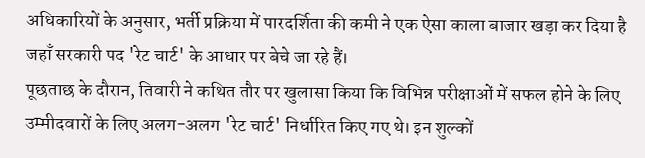अधिकारियों के अनुसार, भर्ती प्रक्रिया में पारदर्शिता की कमी ने एक ऐसा काला बाजार खड़ा कर दिया है जहाँ सरकारी पद 'रेट चार्ट' के आधार पर बेचे जा रहे हैं।
पूछताछ के दौरान, तिवारी ने कथित तौर पर खुलासा किया कि विभिन्न परीक्षाओं में सफल होने के लिए उम्मीदवारों के लिए अलग-अलग 'रेट चार्ट' निर्धारित किए गए थे। इन शुल्कों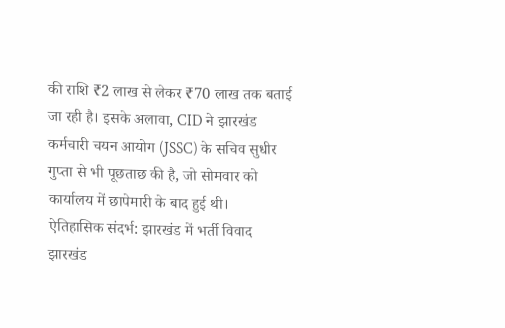की राशि ₹2 लाख से लेकर ₹70 लाख तक बताई जा रही है। इसके अलावा, CID ने झारखंड कर्मचारी चयन आयोग (JSSC) के सचिव सुधीर गुप्ता से भी पूछताछ की है, जो सोमवार को कार्यालय में छापेमारी के बाद हुई थी।
ऐतिहासिक संदर्भ: झारखंड में भर्ती विवाद
झारखंड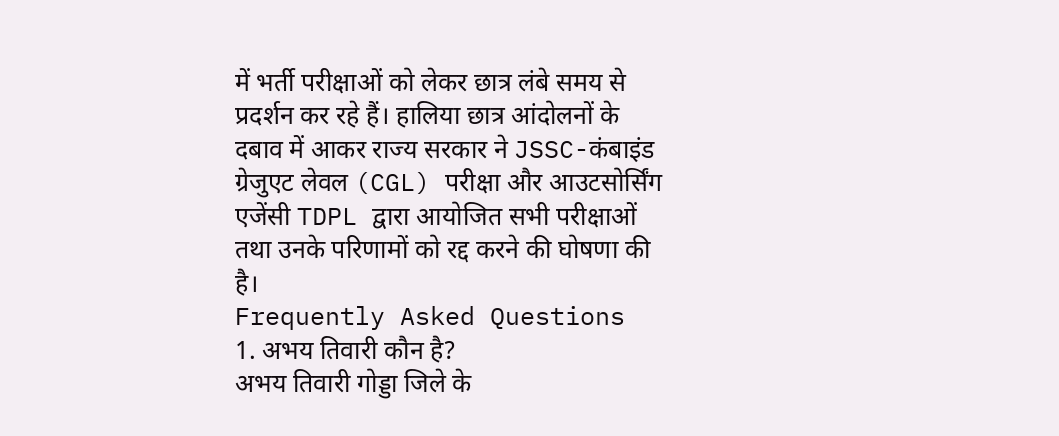में भर्ती परीक्षाओं को लेकर छात्र लंबे समय से प्रदर्शन कर रहे हैं। हालिया छात्र आंदोलनों के दबाव में आकर राज्य सरकार ने JSSC-कंबाइंड ग्रेजुएट लेवल (CGL) परीक्षा और आउटसोर्सिंग एजेंसी TDPL द्वारा आयोजित सभी परीक्षाओं तथा उनके परिणामों को रद्द करने की घोषणा की है।
Frequently Asked Questions
1. अभय तिवारी कौन है?
अभय तिवारी गोड्डा जिले के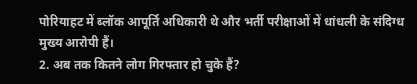पोरियाहट में ब्लॉक आपूर्ति अधिकारी थे और भर्ती परीक्षाओं में धांधली के संदिग्ध मुख्य आरोपी हैं।
2. अब तक कितने लोग गिरफ्तार हो चुके हैं?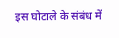इस घोटाले के संबंध में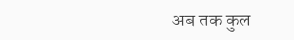अब तक कुल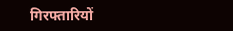गिरफ्तारियों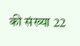की संख्या 22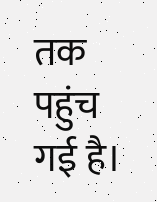तक पहुंच गई है।